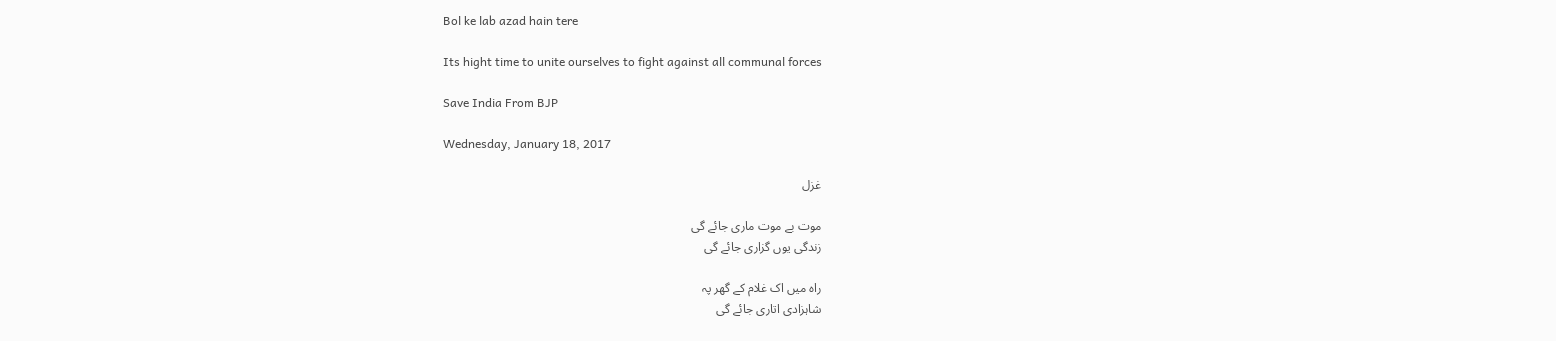Bol ke lab azad hain tere

Its hight time to unite ourselves to fight against all communal forces

Save India From BJP

Wednesday, January 18, 2017

غزل

موت بے موت ماری جائے گی
زندگی یوں گزاری جائے گی

راہ میں اک غلام کے گھر پہ
شاہزادی اتاری جائے گی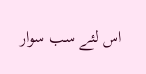اس لئے سب سوار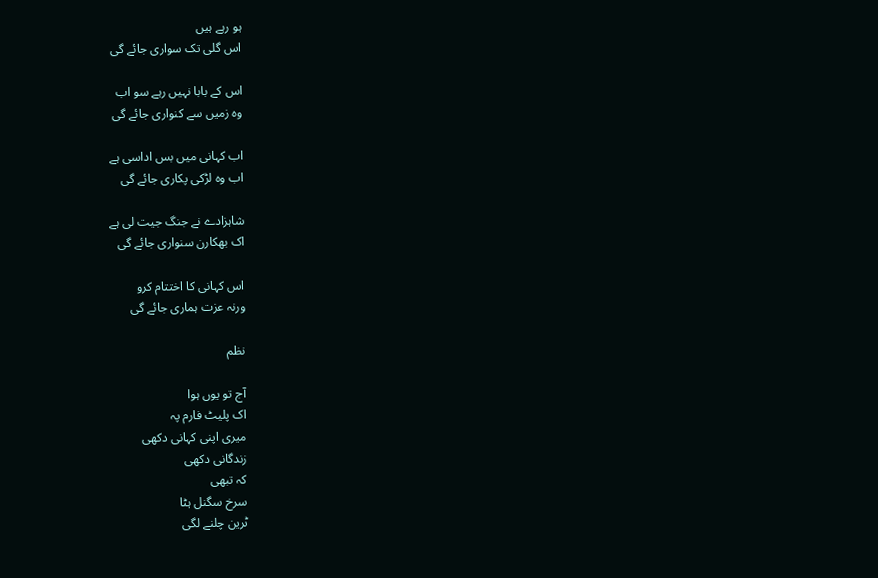ہو رہے ہیں
اس گلی تک سواری جائے گی

اس کے بابا نہیں رہے سو اب
وہ زمیں سے کنواری جائے گی

اب کہانی میں بس اداسی ہے
اب وہ لڑکی پکاری جائے گی

شاہزادے نے جنگ جیت لی ہے
اک بھکارن سنواری جائے گی

اس کہانی کا اختتام کرو
ورنہ عزت ہماری جائے گی

نظم

آج تو یوں ہوا
اک پلیٹ فارم پہ
میری اپنی کہانی دکھی
زندگانی دکھی
کہ تبھی
سرخ سگنل ہٹا
ٹرین چلنے لگی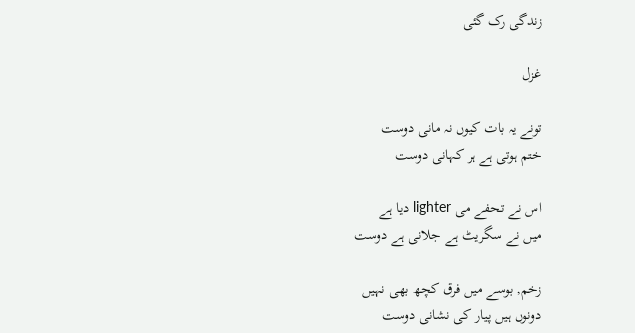زندگی رک گئی

غزل

تونے یہ بات کیوں نہ مانی دوست
ختم ہوتی ہے ہر کہانی دوست

اس نے تحفے می lighter دیا ہے
میں نے سگریٹ ہے جلانی ہے دوست

زخم, بوسے میں فرق کچھ بھی نہیں
دونوں ہیں پیار کی نشانی دوست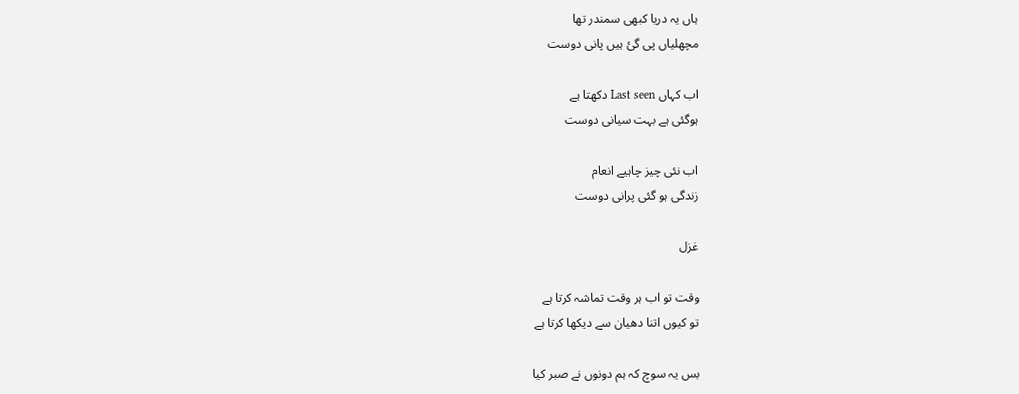ہاں یہ دریا کبھی سمندر تھا
مچھلیاں پی گئ ہیں پانی دوست

اب کہاں Last seen دکھتا ہے
ہوگئی ہے بہت سیانی دوست

اب نئی چیز چاہیے انعام
زندگی ہو گئی پرانی دوست

غزل

وقت تو اب ہر وقت تماشہ کرتا ہے
تو کیوں اتنا دھیان سے دیکھا کرتا ہے

بس یہ سوچ کہ ہم دونوں نے صبر کیا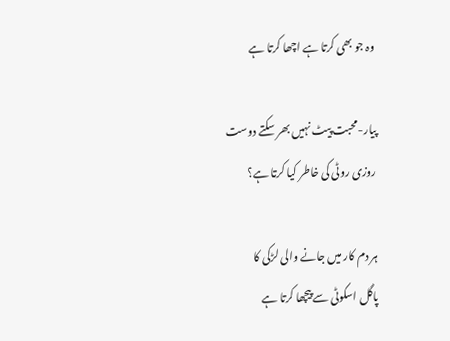وہ جو بھی کرتا ہے اچھا کرتا ہے

پیار-محبت پیٹ نہیں بھر سکتے دوست
روزی روٹی کی خاطر کیا کرتا ہے؟

ہر دم کار میں جانے والی لڑکی کا
پاگل اسکوٹی سے پیچھا کرتا ہے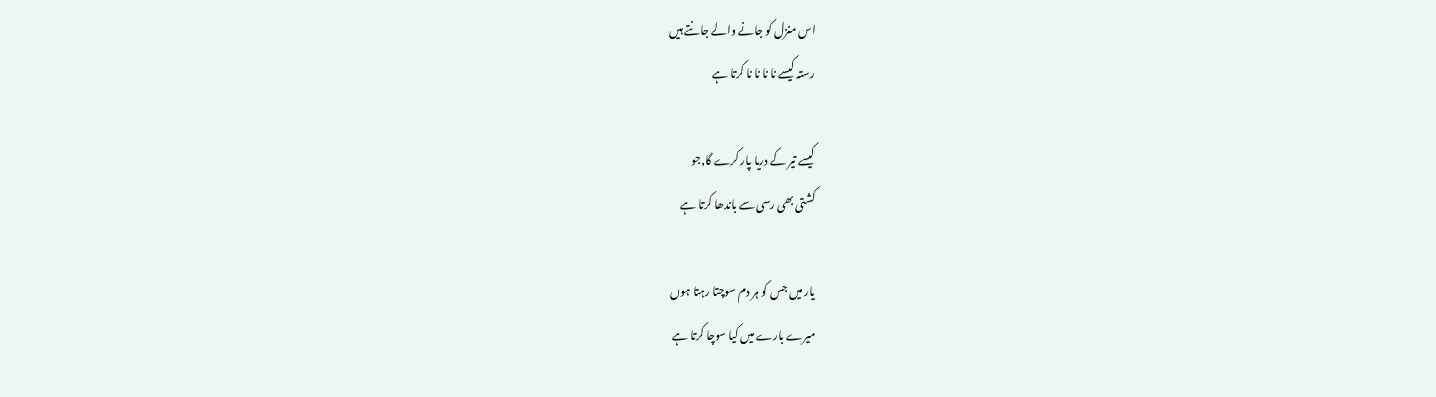اس منزل کو جانے والے جانتے ہیں
رستہ کیسے نا نا نا نا کرتا ہے

کیسے تیر کے دریا پار کرے گا,جو
کشتی بھی رسی سے باندھا کرتا ہے

یار میں جس کو ہر دم سوچتا رہتا ہوں
میرے بارے میں کیا سوچا کرتا ہے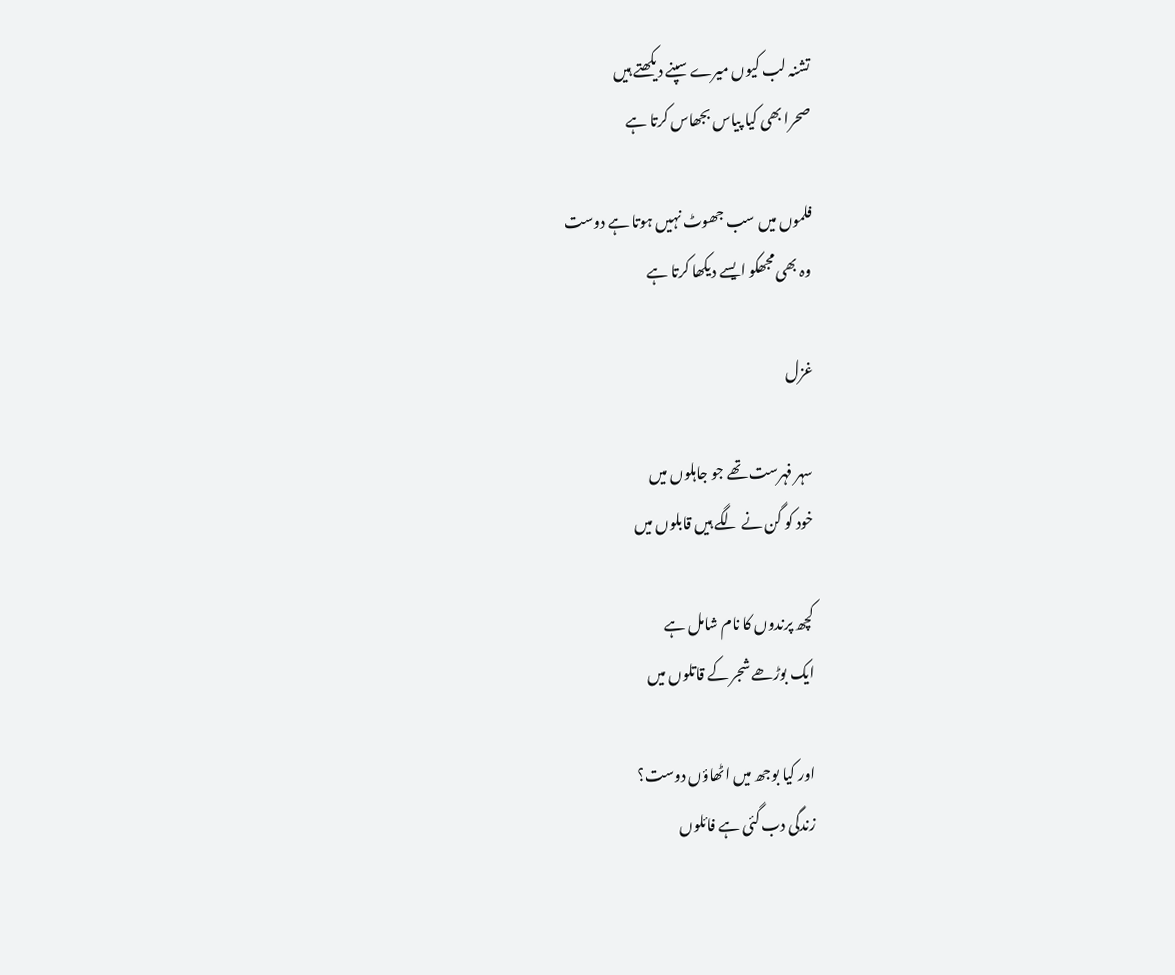تشنہ لب کیوں میرے سپنے دیکھتے ہیں
صحرا بھی کیا پیاس بجھاس کرتا ہے

فلموں میں سب جھوٹ نہیں ہوتا ہے دوست
وہ بھی مجھکو ایسے دیکھا کرتا ہے

غزل

سہر فہرست تھے جو جاہلوں میں
خود کو گن نے لگے ہیں قابلوں میں

کچھ پرندوں کا نام شامل ہے
ایک بوڑھے شجر کے قاتلوں میں

اور کیا بوجھ میں اٹھاؤں دوست؟
زندگی دب گئی ہے فائلوں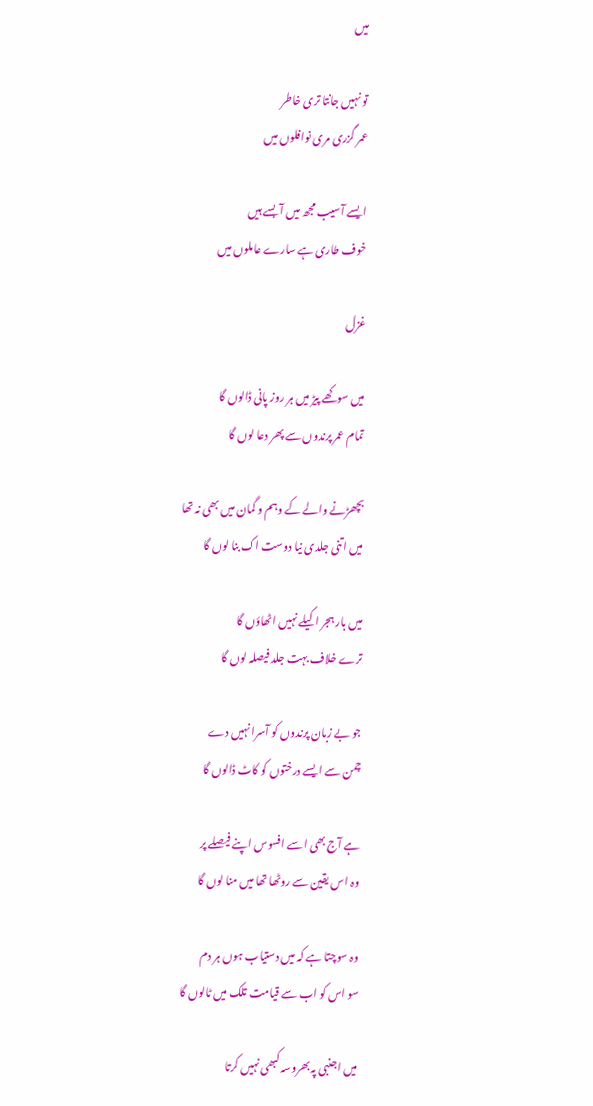میں

تو نہیں جانتا تری خاطر
عمر گزری مری نوافلوں میں

ایسے آسیب مجھ میں آ بسے ہیں
خوف طاری ہے سارے عاملوں میں

غزل

میں سوکھے پیڑ میں ہر روز پانی ڈالوں گا
تمام عمر پرندوں سے پھر دعا لوں گا

بچھڑنے والے کے وہم و گمان میں بھی نہ تھا
میں اتنی جلدی نیا دوست اک بنا لوں گا

میں بار ہجر اکیلے نہیں اٹھاؤں گا
ترے خلاف بہت جلد فیصلہ لوں گا

جو بے زبان پرندوں کو آسرا نہیں دے
چمن سے ایسے درختوں کو کاٹ ڈالوں گا

ہے آج بھی اسے افسوس اپنے فیصلے پر
وہ اس یقین سے روٹھا تھا میں منا لوں گا

وہ سوچتا ہے کہ میں دستیاب ہوں ہر دم
سو اس کو اب سے قیامت تلک میں ٹالوں گا

میں اجنبی پہ بھروسہ کبھی نہیں کرتا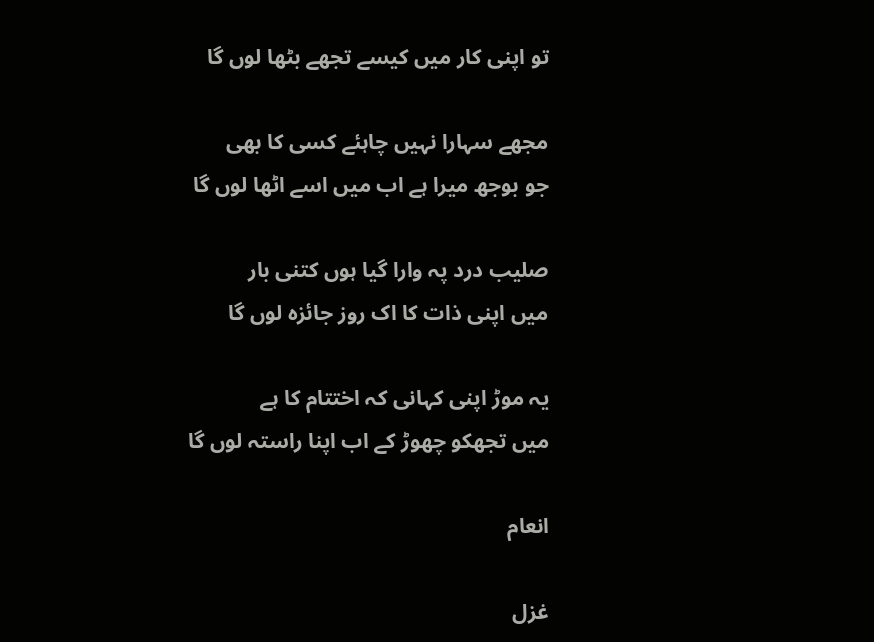تو اپنی کار میں کیسے تجھے بٹھا لوں گا

مجھے سہارا نہیں چاہئے کسی کا بھی
جو بوجھ میرا ہے اب میں اسے اٹھا لوں گا

صلیب درد پہ وارا گیا ہوں کتنی بار
میں اپنی ذات کا اک روز جائزہ لوں گا

یہ موڑ اپنی کہانی کہ اختتام کا ہے
میں تجھکو چھوڑ کے اب اپنا راستہ لوں گا

انعام

غزل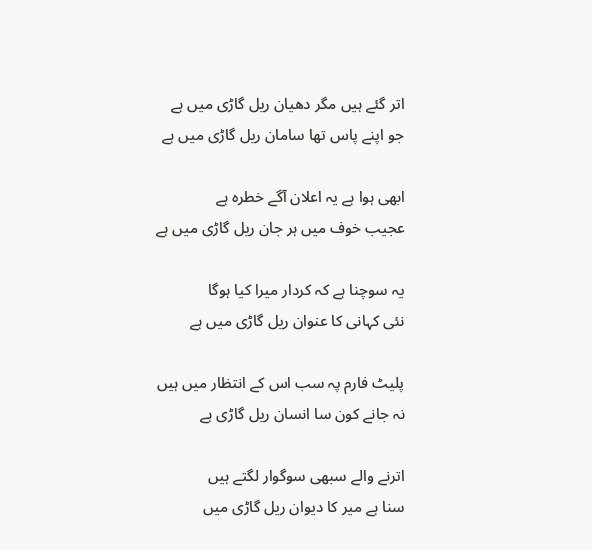اتر گئے ہیں مگر دھیان ریل گاڑی میں ہے
جو اپنے پاس تھا سامان ریل گاڑی میں ہے

ابھی ہوا ہے یہ اعلان آگے خطرہ ہے
عجیب خوف میں ہر جان ریل گاڑی میں ہے

یہ سوچنا ہے کہ کردار میرا کیا ہوگا
نئی کہانی کا عنوان ریل گاڑی میں ہے

پلیٹ فارم پہ سب اس کے انتظار میں ہیں
نہ جانے کون سا انسان ریل گاڑی ہے

اترنے والے سبھی سوگوار لگتے ہیں
سنا ہے میر کا دیوان ریل گاڑی میں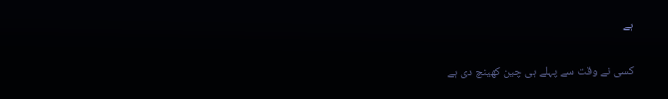ہے

کسی نے وقت سے پہلے ہی چین کھینچ دی ہے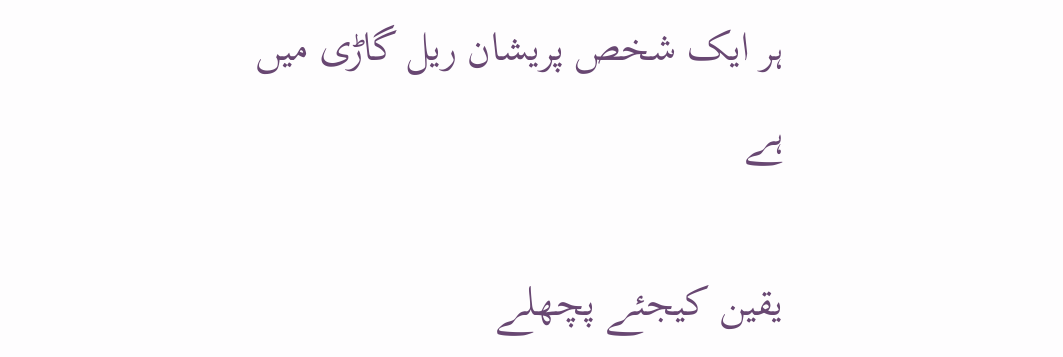ہر ایک شخص پریشان ریل گاڑی میں ہے

یقین کیجئے پچھلے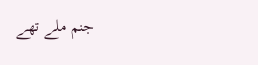جنم ملے تھے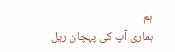ہم
ہماری آپ کی پہچان ریل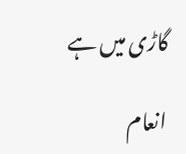گاڑی میں ہے

انعام